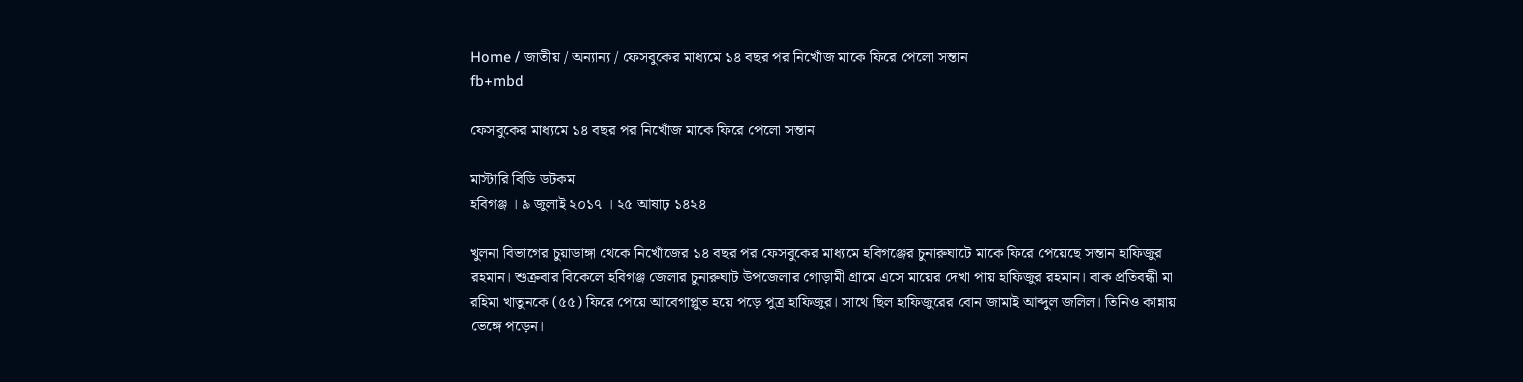Home / জাতীয় / অন্যান্য / ফেসবুকের মাধ্যমে ১৪ বছর পর নিখোঁজ মাকে ফিরে পেলো সন্তান
fb+mbd

ফেসবুকের মাধ্যমে ১৪ বছর পর নিখোঁজ মাকে ফিরে পেলো সন্তান

মাস্টারি বিডি ডটকম
হবিগঞ্জ । ৯ জুলাই ২০১৭ । ২৫ আষাঢ় ১৪২৪

খুলনা বিভাগের চুয়াডাঙ্গা থেকে নিখোঁজের ১৪ বছর পর ফেসবুকের মাধ্যমে হবিগঞ্জের চুনারুঘাটে মাকে ফিরে পেয়েছে সন্তান হাফিজুর রহমান। শুক্রবার বিকেলে হবিগঞ্জ জেলার চুনারুঘাট উপজেলার গোড়ামী গ্রামে এসে মায়ের দেখা পায় হাফিজুর রহমান। বাক প্রতিবন্ধী মা রহিমা খাতুনকে (৫৫) ফিরে পেয়ে আবেগাপ্লুত হয়ে পড়ে পুত্র হাফিজুর। সাথে ছিল হাফিজুরের বোন জামাই আব্দুল জলিল। তিনিও কান্নায় ভেঙ্গে পড়েন।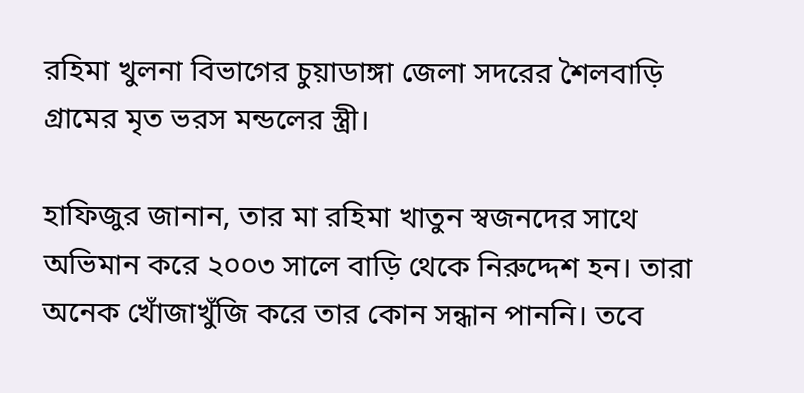রহিমা খুলনা বিভাগের চুয়াডাঙ্গা জেলা সদরের শৈলবাড়ি গ্রামের মৃত ভরস মন্ডলের স্ত্রী।

হাফিজুর জানান, তার মা রহিমা খাতুন স্বজনদের সাথে অভিমান করে ২০০৩ সালে বাড়ি থেকে নিরুদ্দেশ হন। তারা অনেক খোঁজাখুঁজি করে তার কোন সন্ধান পাননি। তবে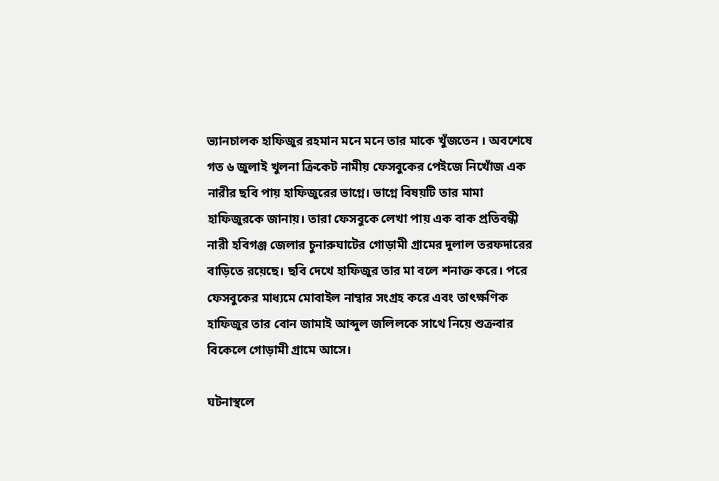ভ্যানচালক হাফিজুর রহমান মনে মনে তার মাকে খুঁজতেন । অবশেষে গত ৬ জুলাই খুলনা ক্রিকেট নামীয় ফেসবুকের পেইজে নিখোঁজ এক নারীর ছবি পায় হাফিজুরের ভাগ্নে। ভাগ্নে বিষয়টি তার মামা হাফিজুরকে জানায়। তারা ফেসবুকে লেখা পায় এক বাক প্রতিবন্ধী নারী হবিগঞ্জ জেলার চুনারুঘাটের গোড়ামী গ্রামের দুলাল তরফদারের বাড়িতে রয়েছে। ছবি দেখে হাফিজুর তার মা বলে শনাক্ত করে। পরে ফেসবুকের মাধ্যমে মোবাইল নাম্বার সংগ্রহ করে এবং তাৎক্ষণিক হাফিজুর তার বোন জামাই আব্দুল জলিলকে সাথে নিয়ে শুক্রবার বিকেলে গোড়ামী গ্রামে আসে।

ঘটনাস্থলে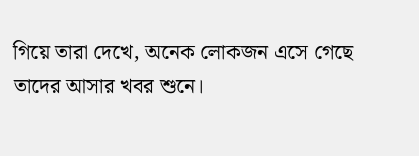গিয়ে তারা দেখে, অনেক লোকজন এসে গেছে তাদের আসার খবর শুনে।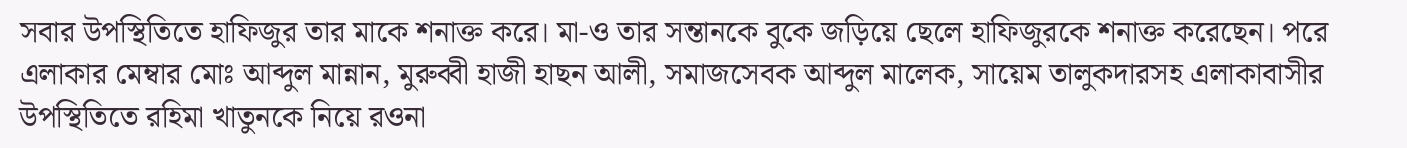সবার উপস্থিতিতে হাফিজুর তার মাকে শনাক্ত করে। মা-ও তার সন্তানকে বুকে জড়িয়ে ছেলে হাফিজুরকে শনাক্ত করেছেন। পরে এলাকার মেম্বার মোঃ আব্দুল মান্নান, মুরুব্বী হাজী হাছন আলী, সমাজসেবক আব্দুল মালেক, সায়েম তালুকদারসহ এলাকাবাসীর উপস্থিতিতে রহিমা খাতুনকে নিয়ে রওনা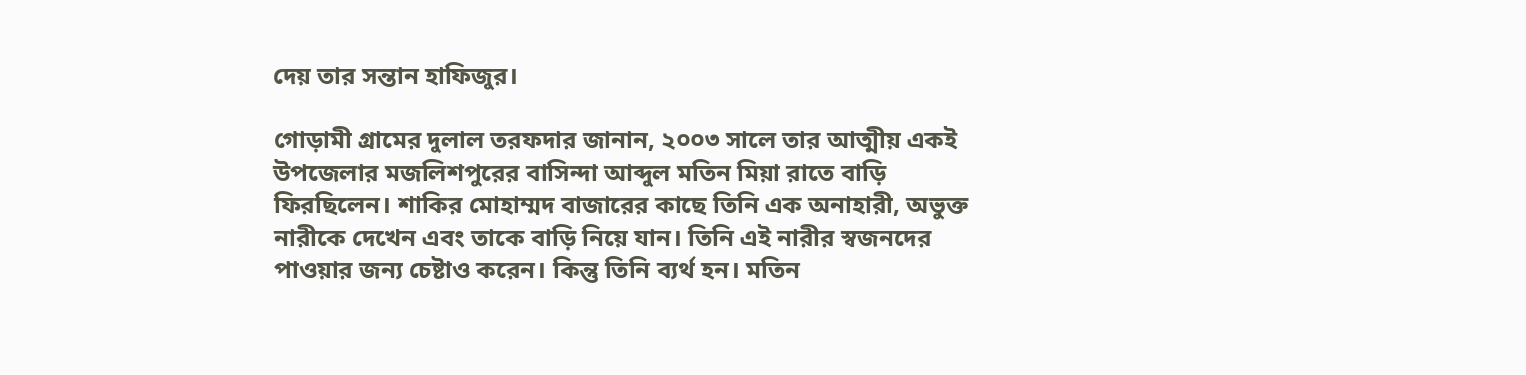দেয় তার সন্তান হাফিজুর।

গোড়ামী গ্রামের দুলাল তরফদার জানান, ২০০৩ সালে তার আত্মীয় একই উপজেলার মজলিশপুরের বাসিন্দা আব্দুল মতিন মিয়া রাতে বাড়ি ফিরছিলেন। শাকির মোহাম্মদ বাজারের কাছে তিনি এক অনাহারী, অভুক্ত নারীকে দেখেন এবং তাকে বাড়ি নিয়ে যান। তিনি এই নারীর স্বজনদের পাওয়ার জন্য চেষ্টাও করেন। কিন্তু তিনি ব্যর্থ হন। মতিন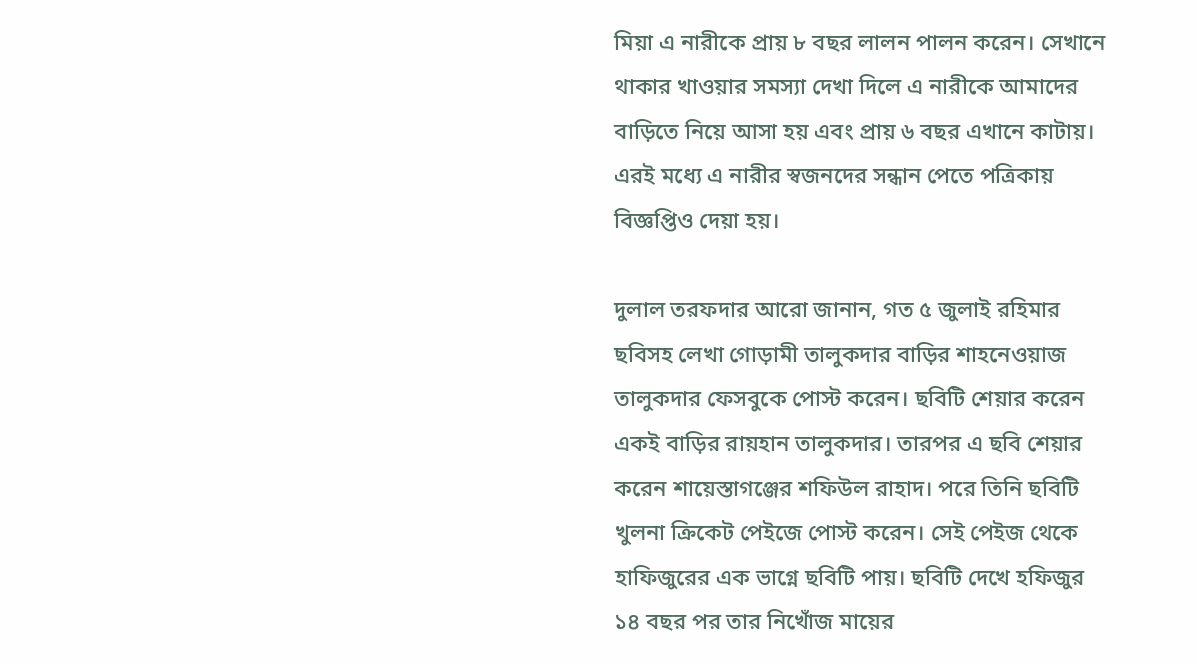মিয়া এ নারীকে প্রায় ৮ বছর লালন পালন করেন। সেখানে থাকার খাওয়ার সমস্যা দেখা দিলে এ নারীকে আমাদের বাড়িতে নিয়ে আসা হয় এবং প্রায় ৬ বছর এখানে কাটায়। এরই মধ্যে এ নারীর স্বজনদের সন্ধান পেতে পত্রিকায় বিজ্ঞপ্তিও দেয়া হয়।

দুলাল তরফদার আরো জানান, গত ৫ জুলাই রহিমার ছবিসহ লেখা গোড়ামী তালুকদার বাড়ির শাহনেওয়াজ তালুকদার ফেসবুকে পোস্ট করেন। ছবিটি শেয়ার করেন একই বাড়ির রায়হান তালুকদার। তারপর এ ছবি শেয়ার করেন শায়েস্তাগঞ্জের শফিউল রাহাদ। পরে তিনি ছবিটি খুলনা ক্রিকেট পেইজে পোস্ট করেন। সেই পেইজ থেকে হাফিজুরের এক ভাগ্নে ছবিটি পায়। ছবিটি দেখে হফিজুর ১৪ বছর পর তার নিখোঁজ মায়ের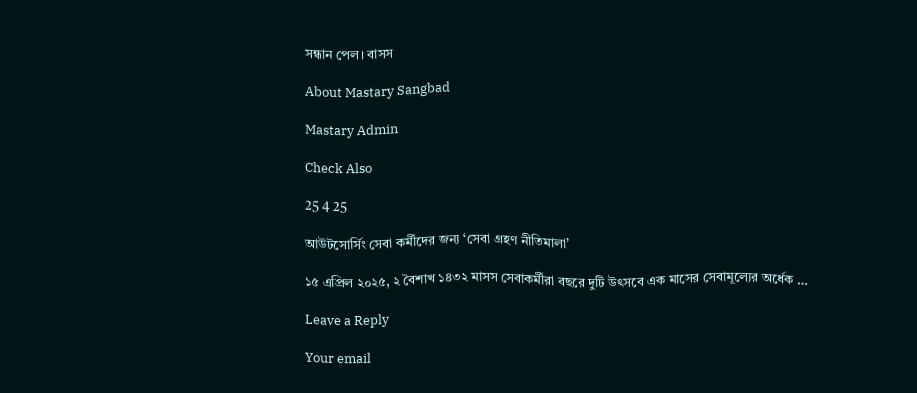সন্ধান পেল। বাসস

About Mastary Sangbad

Mastary Admin

Check Also

25 4 25

আউটসোর্সিং সেবা কর্মীদের জন্য ‘সেবা গ্রহণ নীতিমালা’

১৫ এপ্রিল ২০২৫, ২ বৈশাখ ১৪৩২ মাসস সেবাকর্মীরা বছরে দুটি উৎসবে এক মাসের সেবামূল্যের অর্ধেক …

Leave a Reply

Your email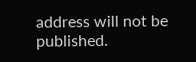address will not be published.